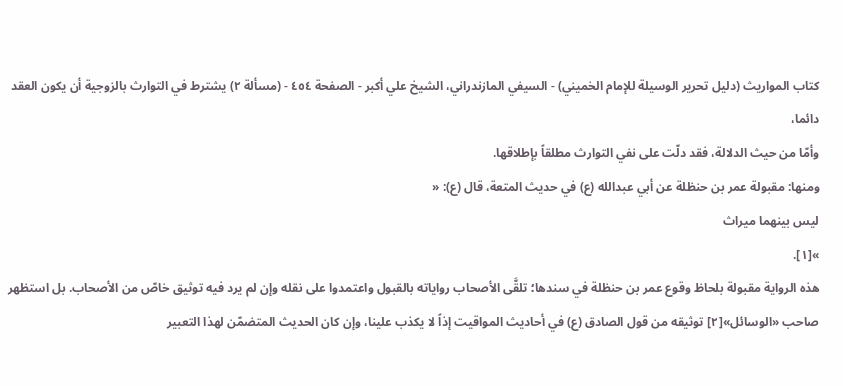كتاب المواريث (دليل تحرير الوسيلة للإمام الخميني) - السيفي المازندراني، الشيخ علي أكبر - الصفحة ٤٥٤ - (مسألة ٢) يشترط في التوارث بالزوجية أن يكون العقد دائما،
وأمّا من حيث الدلالة، فقد دلّت على نفي التوارث مطلقاً بإطلاقها.
ومنها: مقبولة عمر بن حنظلة عن أبي عبدالله (ع) في حديث المتعة، قال (ع): «
ليس بينهما ميراث
»[١].
هذه الرواية مقبولة بلحاظ وقوع عمر بن حنظلة في سندها؛ تلقَّى الأصحاب رواياته بالقبول واعتمدوا على نقله وإن لم يرد فيه توثيق خاصّ من الأصحاب. بل استظهر صاحب «الوسائل»[٢] توثيقه من قول الصادق (ع) في أحاديث المواقيت إذاً لا يكذب علينا، وإن كان الحديث المتضمّن لهذا التعبير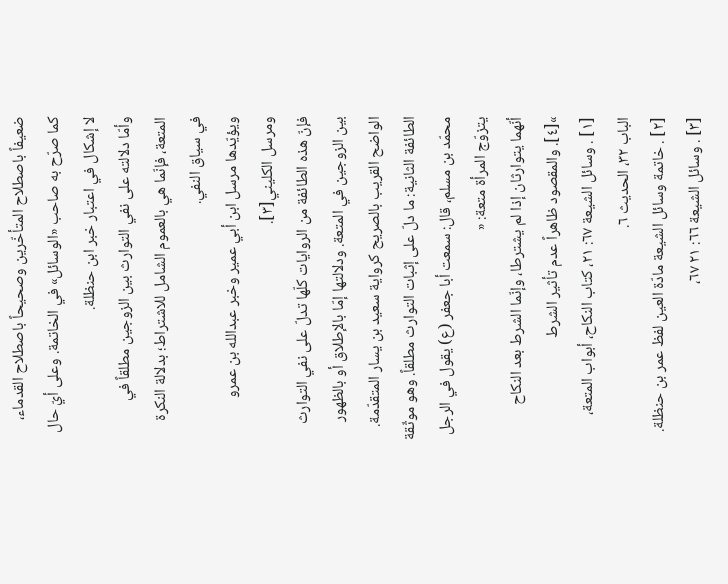ضعيفاً باصطلاح المتأخّرين وصحيحاً باصطلاح القدماء، كما صرّح به صاحب «الوسائل» في الخاتمة. وعلى أيّ حال لا إشكال في اعتبار خبر ابن حنظلة.
وأمّا دلالته على نفي التوارث بين الزوجين مطلقاً في المتعة، فإنّما هي بالعموم الشامل للاشتراط؛ بدلالة النكرة في سياق النفي.
ويؤيّدها مرسل ابن أبي عمير وخبر عبدالله بن عمرو ومرسل الكليني[٣].
فإنّ هذه الطائفة من الروايات كلّها تدلّ على نفي التوارث بين الزوجين في المتعة. ودلالتها إمّا بالإطلاق أو بالظهور الواضح القريب بالصريح كرواية سعيد بن يسار المتقدّمة.
الطائفة الثانية: ما دلّ على إثبات التوارث مطلقاً. وهو موثّقة محمّد بن مسلم، قال: سمعت أبا جعفر (ع) يقول في الرجل يتزوّج المرأة متعة: «
أنّهما يتوارثان إذا لم يشترطا، وإنّما الشرط بعد النكاح
»[٤]. والمقصود ظاهراً عدم تأثير الشرط
[١] . وسائل الشيعة ٦٧: ٢١، كتاب النكاح، أبواب المتعة، الباب ٣٢، الحديث ٦.
[٢] . خاتمة وسائل الشيعة مادّة العين لفظ عمر بن حنظلة.
[٣] . وسائل الشيعة ٦٦: ٢١ ٦٧،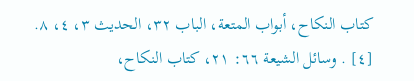كتاب النكاح، أبواب المتعة، الباب ٣٢، الحديث ٣، ٤، ٨.
[٤] . وسائل الشيعة ٦٦: ٢١، كتاب النكاح،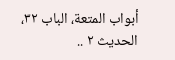أبواب المتعة، الباب ٣٢، الحديث ٢ ..